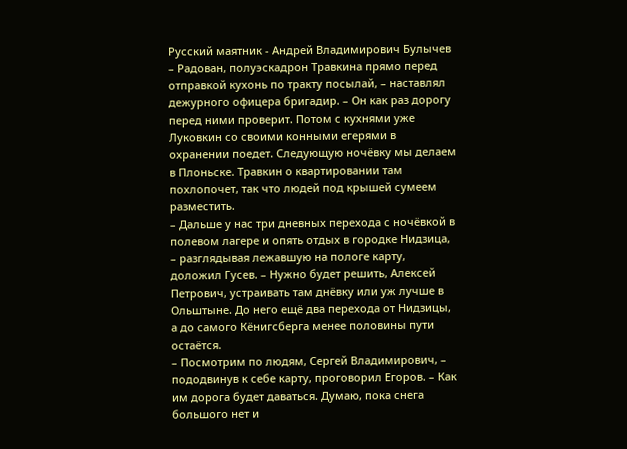Русский маятник - Андрей Владимирович Булычев
– Радован, полуэскадрон Травкина прямо перед отправкой кухонь по тракту посылай, – наставлял дежурного офицера бригадир. – Он как раз дорогу перед ними проверит. Потом с кухнями уже Луковкин со своими конными егерями в охранении поедет. Следующую ночёвку мы делаем в Плоньске. Травкин о квартировании там похлопочет, так что людей под крышей сумеем разместить.
– Дальше у нас три дневных перехода с ночёвкой в полевом лагере и опять отдых в городке Нидзица, – разглядывая лежавшую на пологе карту, доложил Гусев. – Нужно будет решить, Алексей Петрович, устраивать там днёвку или уж лучше в Ольштыне. До него ещё два перехода от Нидзицы, а до самого Кёнигсберга менее половины пути остаётся.
– Посмотрим по людям, Сергей Владимирович, – пододвинув к себе карту, проговорил Егоров. – Как им дорога будет даваться. Думаю, пока снега большого нет и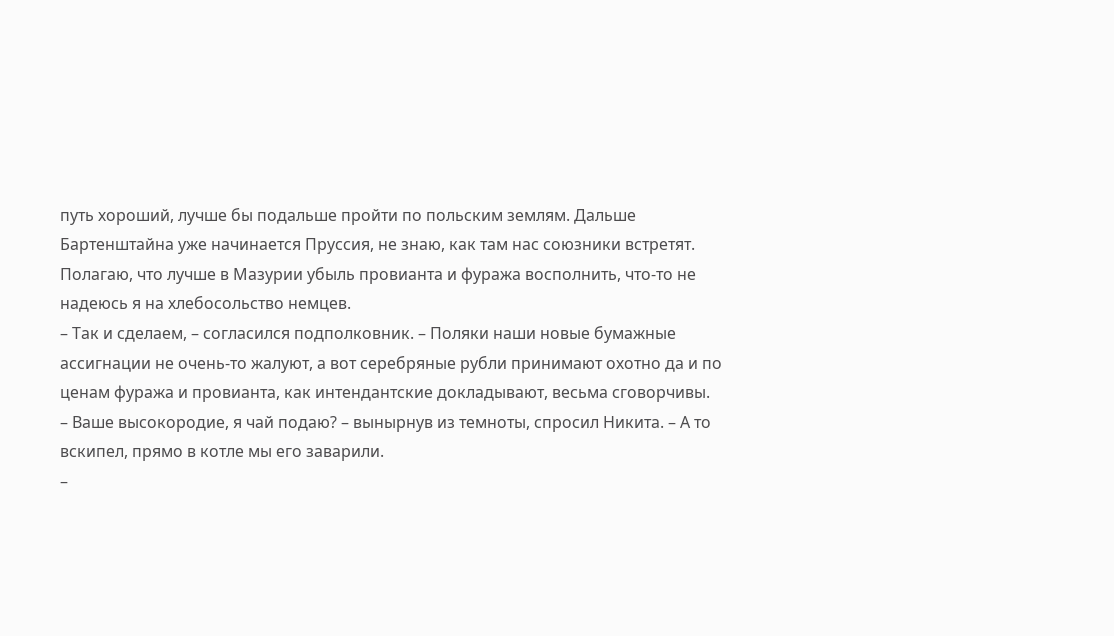путь хороший, лучше бы подальше пройти по польским землям. Дальше Бартенштайна уже начинается Пруссия, не знаю, как там нас союзники встретят. Полагаю, что лучше в Мазурии убыль провианта и фуража восполнить, что-то не надеюсь я на хлебосольство немцев.
– Так и сделаем, – согласился подполковник. – Поляки наши новые бумажные ассигнации не очень-то жалуют, а вот серебряные рубли принимают охотно да и по ценам фуража и провианта, как интендантские докладывают, весьма сговорчивы.
– Ваше высокородие, я чай подаю? – вынырнув из темноты, спросил Никита. – А то вскипел, прямо в котле мы его заварили.
–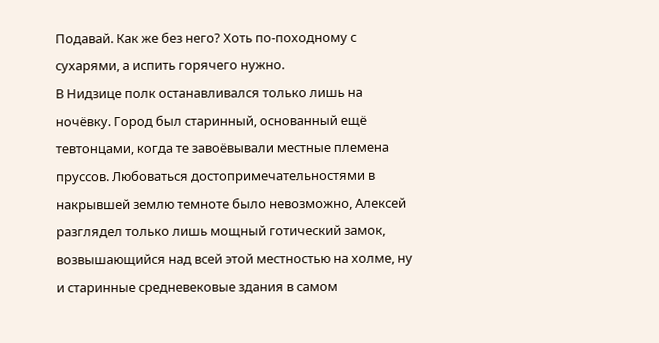Подавай. Как же без него? Хоть по-походному с сухарями, а испить горячего нужно.
В Нидзице полк останавливался только лишь на ночёвку. Город был старинный, основанный ещё тевтонцами, когда те завоёвывали местные племена пруссов. Любоваться достопримечательностями в накрывшей землю темноте было невозможно, Алексей разглядел только лишь мощный готический замок, возвышающийся над всей этой местностью на холме, ну и старинные средневековые здания в самом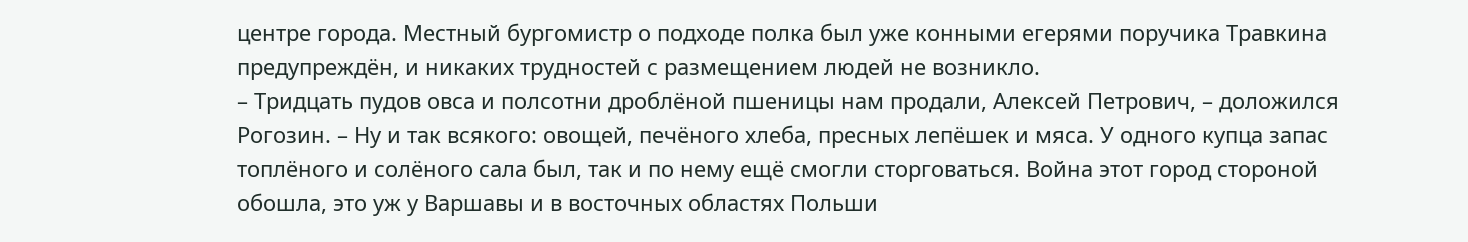центре города. Местный бургомистр о подходе полка был уже конными егерями поручика Травкина предупреждён, и никаких трудностей с размещением людей не возникло.
– Тридцать пудов овса и полсотни дроблёной пшеницы нам продали, Алексей Петрович, – доложился Рогозин. – Ну и так всякого: овощей, печёного хлеба, пресных лепёшек и мяса. У одного купца запас топлёного и солёного сала был, так и по нему ещё смогли сторговаться. Война этот город стороной обошла, это уж у Варшавы и в восточных областях Польши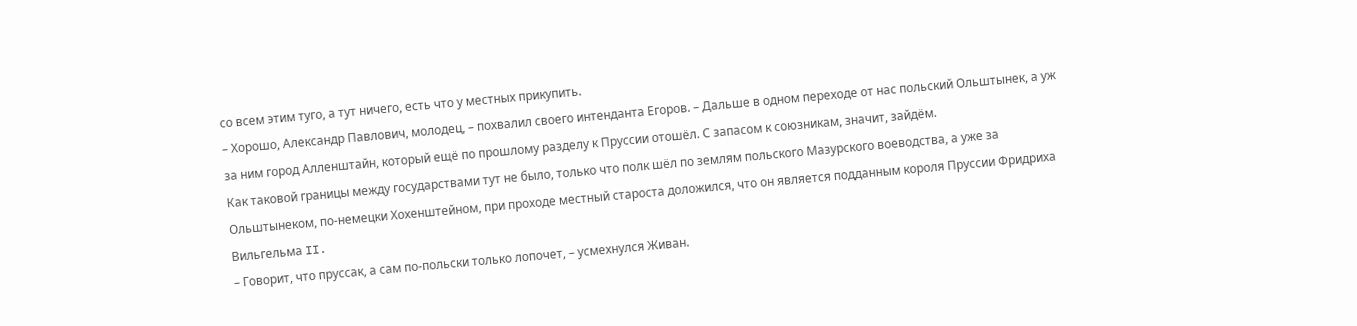со всем этим туго, а тут ничего, есть что у местных прикупить.
– Хорошо, Александр Павлович, молодец, – похвалил своего интенданта Егоров. – Дальше в одном переходе от нас польский Ольштынек, а уж за ним город Алленштайн, который ещё по прошлому разделу к Пруссии отошёл. С запасом к союзникам, значит, зайдём.
Как таковой границы между государствами тут не было, только что полк шёл по землям польского Мазурского воеводства, а уже за Ольштынеком, по-немецки Хохенштейном, при проходе местный староста доложился, что он является подданным короля Пруссии Фридриха Вильгельма II.
– Говорит, что пруссак, а сам по-польски только лопочет, – усмехнулся Живан.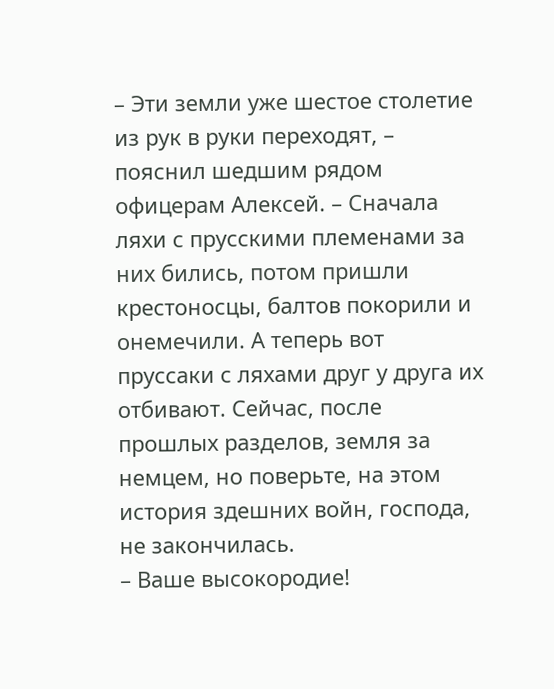– Эти земли уже шестое столетие из рук в руки переходят, – пояснил шедшим рядом офицерам Алексей. – Сначала ляхи с прусскими племенами за них бились, потом пришли крестоносцы, балтов покорили и онемечили. А теперь вот пруссаки с ляхами друг у друга их отбивают. Сейчас, после прошлых разделов, земля за немцем, но поверьте, на этом история здешних войн, господа, не закончилась.
– Ваше высокородие!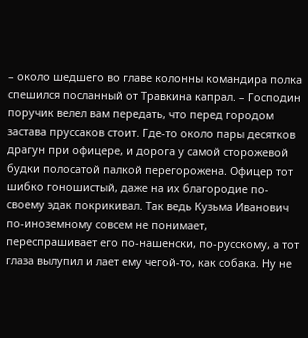– около шедшего во главе колонны командира полка спешился посланный от Травкина капрал. – Господин поручик велел вам передать, что перед городом застава пруссаков стоит. Где-то около пары десятков драгун при офицере, и дорога у самой сторожевой будки полосатой палкой перегорожена. Офицер тот шибко гоношистый, даже на их благородие по-своему эдак покрикивал. Так ведь Кузьма Иванович по-иноземному совсем не понимает, переспрашивает его по-нашенски, по-русскому, а тот глаза вылупил и лает ему чегой-то, как собака. Ну не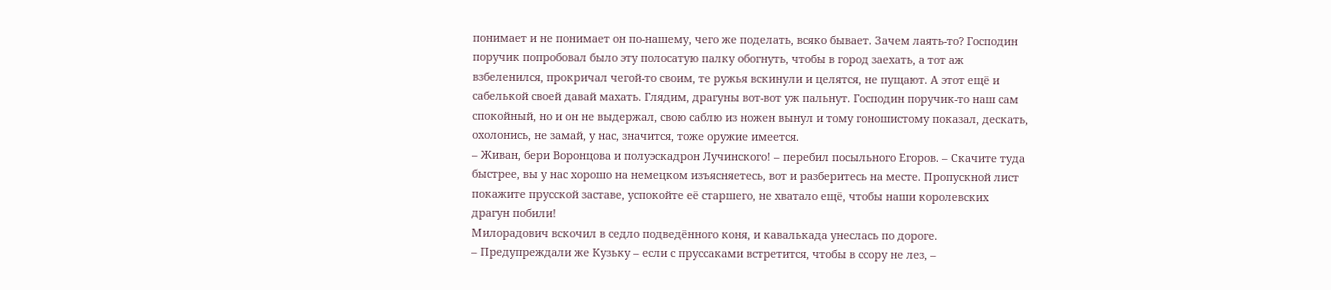понимает и не понимает он по-нашему, чего же поделать, всяко бывает. Зачем лаять-то? Господин поручик попробовал было эту полосатую палку обогнуть, чтобы в город заехать, а тот аж взбеленился, прокричал чегой-то своим, те ружья вскинули и целятся, не пущают. А этот ещё и сабелькой своей давай махать. Глядим, драгуны вот-вот уж пальнут. Господин поручик-то наш сам спокойный, но и он не выдержал, свою саблю из ножен вынул и тому гоношистому показал, дескать, охолонись, не замай, у нас, значится, тоже оружие имеется.
– Живан, бери Воронцова и полуэскадрон Лучинского! – перебил посыльного Егоров. – Скачите туда быстрее, вы у нас хорошо на немецком изъясняетесь, вот и разберитесь на месте. Пропускной лист покажите прусской заставе, успокойте её старшего, не хватало ещё, чтобы наши королевских драгун побили!
Милорадович вскочил в седло подведённого коня, и кавалькада унеслась по дороге.
– Предупреждали же Кузьку – если с пруссаками встретится, чтобы в ссору не лез, –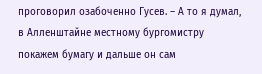проговорил озабоченно Гусев. – А то я думал, в Алленштайне местному бургомистру покажем бумагу и дальше он сам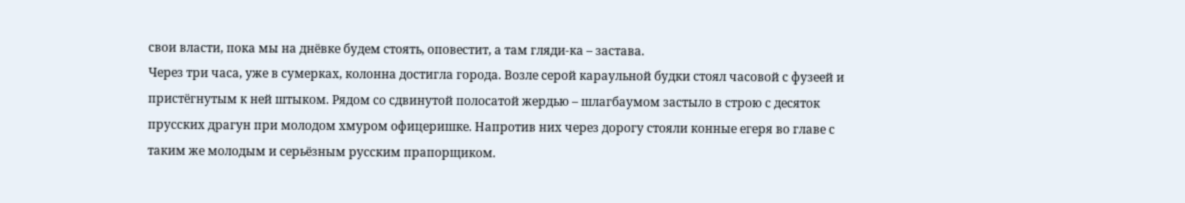свои власти, пока мы на днёвке будем стоять, оповестит, а там гляди-ка – застава.
Через три часа, уже в сумерках, колонна достигла города. Возле серой караульной будки стоял часовой с фузеей и пристёгнутым к ней штыком. Рядом со сдвинутой полосатой жердью – шлагбаумом застыло в строю с десяток прусских драгун при молодом хмуром офицеришке. Напротив них через дорогу стояли конные егеря во главе с таким же молодым и серьёзным русским прапорщиком.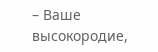– Ваше высокородие,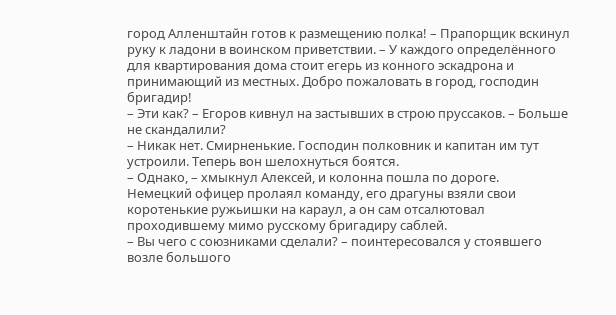город Алленштайн готов к размещению полка! – Прапорщик вскинул руку к ладони в воинском приветствии. – У каждого определённого для квартирования дома стоит егерь из конного эскадрона и принимающий из местных. Добро пожаловать в город, господин бригадир!
– Эти как? – Егоров кивнул на застывших в строю пруссаков. – Больше не скандалили?
– Никак нет. Смирненькие. Господин полковник и капитан им тут устроили. Теперь вон шелохнуться боятся.
– Однако, – хмыкнул Алексей, и колонна пошла по дороге.
Немецкий офицер пролаял команду, его драгуны взяли свои коротенькие ружьишки на караул, а он сам отсалютовал проходившему мимо русскому бригадиру саблей.
– Вы чего с союзниками сделали? – поинтересовался у стоявшего возле большого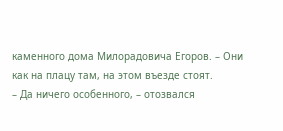каменного дома Милорадовича Егоров. – Они как на плацу там, на этом въезде стоят.
– Да ничего особенного, – отозвался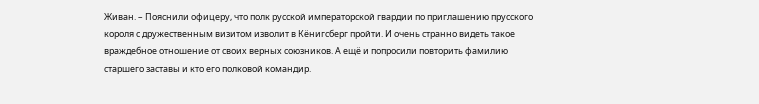Живан. – Пояснили офицеру, что полк русской императорской гвардии по приглашению прусского короля с дружественным визитом изволит в Кёнигсберг пройти. И очень странно видеть такое враждебное отношение от своих верных союзников. А ещё и попросили повторить фамилию старшего заставы и кто его полковой командир.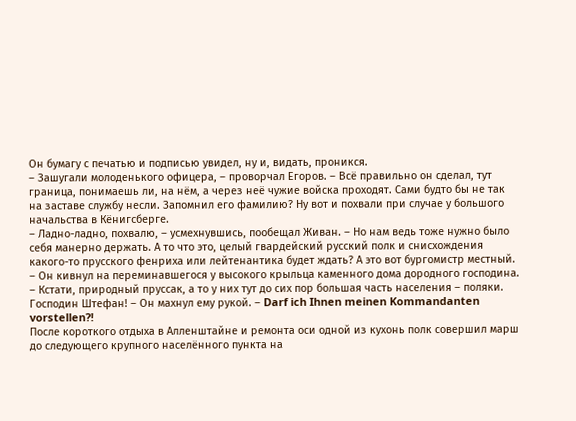Он бумагу с печатью и подписью увидел, ну и, видать, проникся.
– Зашугали молоденького офицера, – проворчал Егоров. – Всё правильно он сделал, тут граница, понимаешь ли, на нём, а через неё чужие войска проходят. Сами будто бы не так на заставе службу несли. Запомнил его фамилию? Ну вот и похвали при случае у большого начальства в Кёнигсберге.
– Ладно-ладно, похвалю, – усмехнувшись, пообещал Живан. – Но нам ведь тоже нужно было себя манерно держать. А то что это, целый гвардейский русский полк и снисхождения какого-то прусского фенриха или лейтенантика будет ждать? А это вот бургомистр местный. – Он кивнул на переминавшегося у высокого крыльца каменного дома дородного господина. – Кстати, природный пруссак, а то у них тут до сих пор большая часть населения – поляки. Господин Штефан! – Он махнул ему рукой. – Darf ich Ihnen meinen Kommandanten vorstellen?!
После короткого отдыха в Алленштайне и ремонта оси одной из кухонь полк совершил марш до следующего крупного населённого пункта на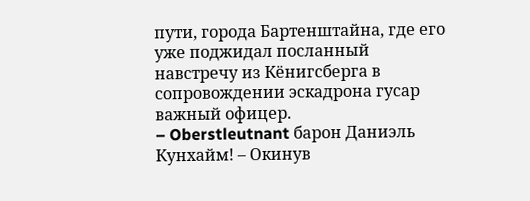пути, города Бартенштайна, где его уже поджидал посланный навстречу из Кёнигсберга в сопровождении эскадрона гусар важный офицер.
– Oberstleutnant барон Даниэль Кунхайм! – Окинув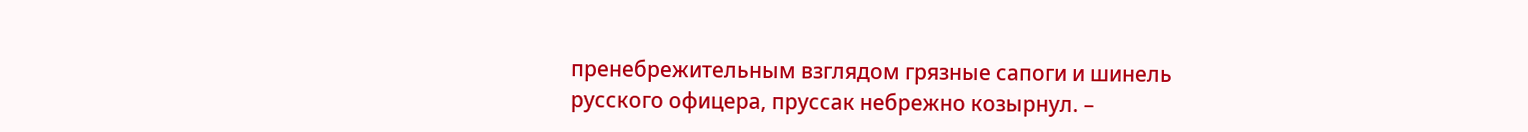пренебрежительным взглядом грязные сапоги и шинель русского офицера, пруссак небрежно козырнул. –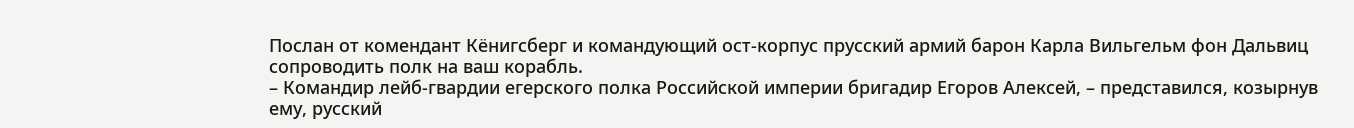Послан от комендант Кёнигсберг и командующий ост-корпус прусский армий барон Карла Вильгельм фон Дальвиц сопроводить полк на ваш корабль.
– Командир лейб-гвардии егерского полка Российской империи бригадир Егоров Алексей, – представился, козырнув ему, русский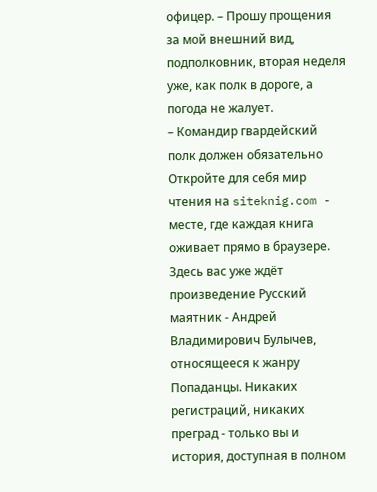офицер. – Прошу прощения за мой внешний вид, подполковник, вторая неделя уже, как полк в дороге, а погода не жалует.
– Командир гвардейский полк должен обязательно
Откройте для себя мир чтения на siteknig.com - месте, где каждая книга оживает прямо в браузере. Здесь вас уже ждёт произведение Русский маятник - Андрей Владимирович Булычев, относящееся к жанру Попаданцы. Никаких регистраций, никаких преград - только вы и история, доступная в полном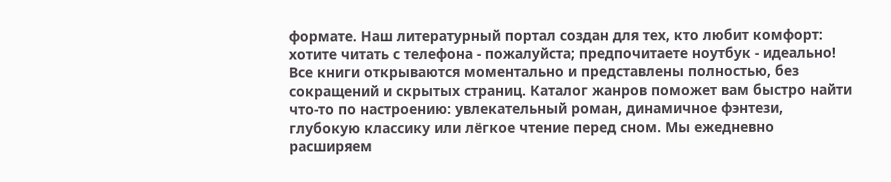формате. Наш литературный портал создан для тех, кто любит комфорт: хотите читать с телефона - пожалуйста; предпочитаете ноутбук - идеально! Все книги открываются моментально и представлены полностью, без сокращений и скрытых страниц. Каталог жанров поможет вам быстро найти что-то по настроению: увлекательный роман, динамичное фэнтези, глубокую классику или лёгкое чтение перед сном. Мы ежедневно расширяем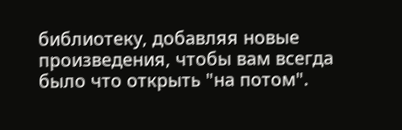библиотеку, добавляя новые произведения, чтобы вам всегда было что открыть "на потом".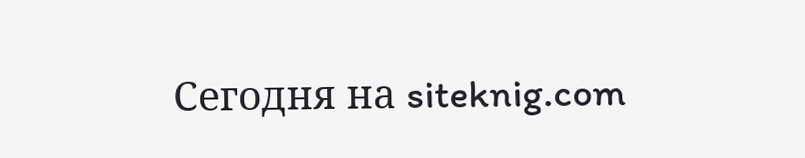Сегодня на siteknig.com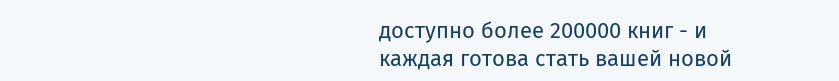доступно более 200000 книг - и каждая готова стать вашей новой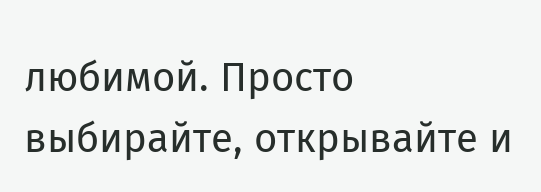любимой. Просто выбирайте, открывайте и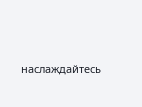наслаждайтесь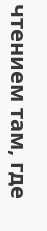чтением там, где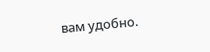вам удобно.